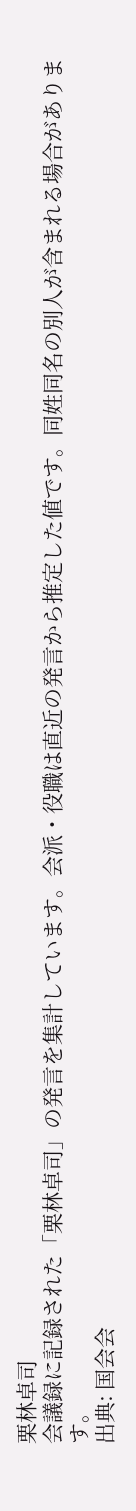栗林卓司
会議録に記録された「栗林卓司」の発言を集計しています。会派・役職は直近の発言から推定した値です。同姓同名の別人が含まれる場合があります。
出典: 国会会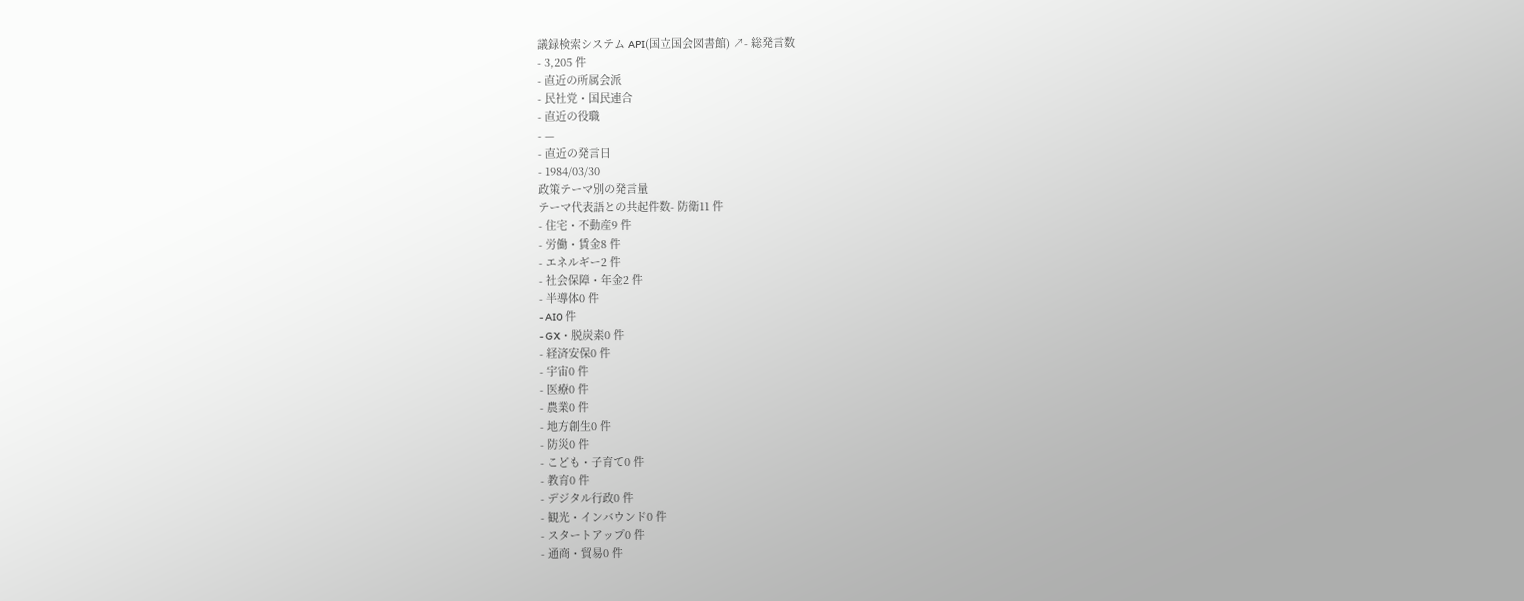議録検索システム API(国立国会図書館) ↗- 総発言数
- 3,205 件
- 直近の所属会派
- 民社党・国民連合
- 直近の役職
- —
- 直近の発言日
- 1984/03/30
政策テーマ別の発言量
テーマ代表語との共起件数- 防衛11 件
- 住宅・不動産9 件
- 労働・賃金8 件
- エネルギー2 件
- 社会保障・年金2 件
- 半導体0 件
- AI0 件
- GX・脱炭素0 件
- 経済安保0 件
- 宇宙0 件
- 医療0 件
- 農業0 件
- 地方創生0 件
- 防災0 件
- こども・子育て0 件
- 教育0 件
- デジタル行政0 件
- 観光・インバウンド0 件
- スタートアップ0 件
- 通商・貿易0 件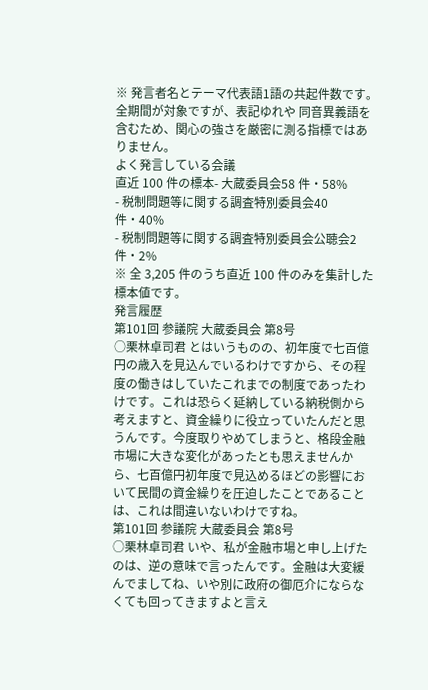※ 発言者名とテーマ代表語1語の共起件数です。全期間が対象ですが、表記ゆれや 同音異義語を含むため、関心の強さを厳密に測る指標ではありません。
よく発言している会議
直近 100 件の標本- 大蔵委員会58 件・58%
- 税制問題等に関する調査特別委員会40 件・40%
- 税制問題等に関する調査特別委員会公聴会2 件・2%
※ 全 3,205 件のうち直近 100 件のみを集計した標本値です。
発言履歴
第101回 参議院 大蔵委員会 第8号
○栗林卓司君 とはいうものの、初年度で七百億円の歳入を見込んでいるわけですから、その程度の働きはしていたこれまでの制度であったわけです。これは恐らく延納している納税側から考えますと、資金繰りに役立っていたんだと思うんです。今度取りやめてしまうと、格段金融市場に大きな変化があったとも思えませんから、七百億円初年度で見込めるほどの影響において民間の資金繰りを圧迫したことであることは、これは間違いないわけですね。
第101回 参議院 大蔵委員会 第8号
○栗林卓司君 いや、私が金融市場と申し上げたのは、逆の意味で言ったんです。金融は大変緩んでましてね、いや別に政府の御厄介にならなくても回ってきますよと言え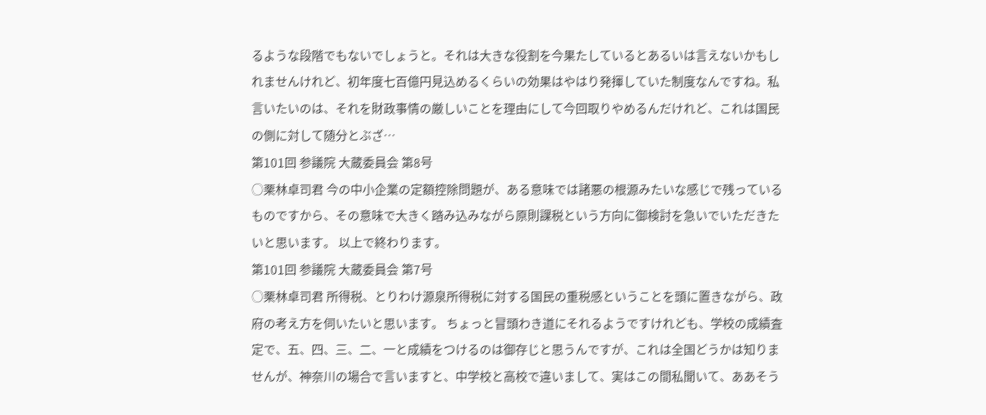るような段階でもないでしょうと。それは大きな役割を今果たしているとあるいは言えないかもしれませんけれど、初年度七百億円見込めるくらいの効果はやはり発揮していた制度なんですね。私言いたいのは、それを財政事情の厳しいことを理由にして今回取りやめるんだけれど、これは国民の側に対して随分とぶざ…
第101回 参議院 大蔵委員会 第8号
○栗林卓司君 今の中小企業の定額控除問題が、ある意味では諸悪の根源みたいな感じで残っているものですから、その意味で大きく踏み込みながら原則課税という方向に御検討を急いでいただきたいと思います。 以上で終わります。
第101回 参議院 大蔵委員会 第7号
○栗林卓司君 所得税、とりわけ源泉所得税に対する国民の重税感ということを頭に置きながら、政府の考え方を伺いたいと思います。 ちょっと冒頭わき道にそれるようですけれども、学校の成績査定で、五、四、三、二、一と成績をつけるのは御存じと思うんですが、これは全国どうかは知りませんが、神奈川の場合で言いますと、中学校と高校で違いまして、実はこの間私聞いて、ああそう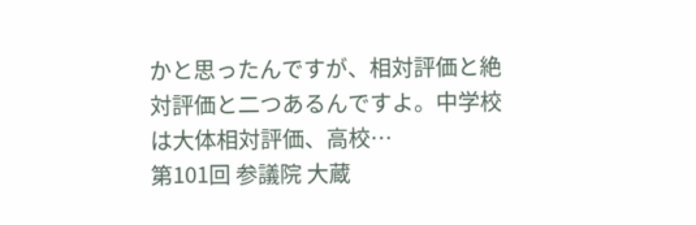かと思ったんですが、相対評価と絶対評価と二つあるんですよ。中学校は大体相対評価、高校…
第101回 参議院 大蔵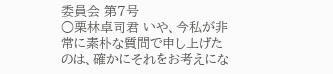委員会 第7号
○栗林卓司君 いや、今私が非常に素朴な質問で申し上げたのは、確かにそれをお考えにな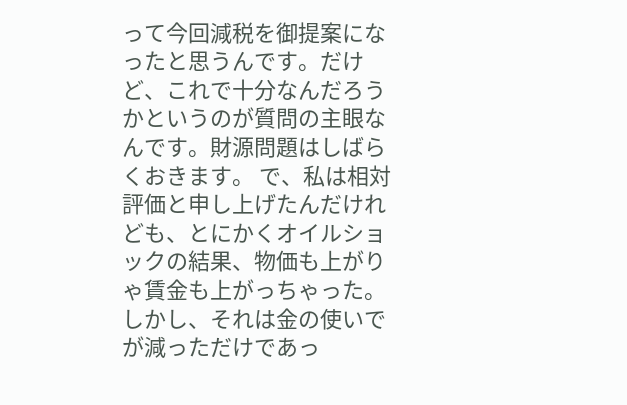って今回減税を御提案になったと思うんです。だけど、これで十分なんだろうかというのが質問の主眼なんです。財源問題はしばらくおきます。 で、私は相対評価と申し上げたんだけれども、とにかくオイルショックの結果、物価も上がりゃ賃金も上がっちゃった。しかし、それは金の使いでが減っただけであっ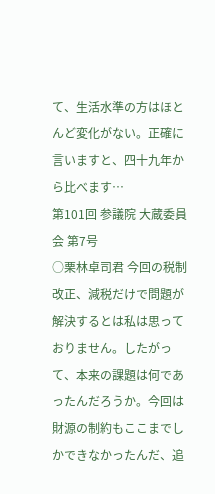て、生活水準の方はほとんど変化がない。正確に言いますと、四十九年から比べます…
第101回 参議院 大蔵委員会 第7号
○栗林卓司君 今回の税制改正、減税だけで問題が解決するとは私は思っておりません。したがって、本来の課題は何であったんだろうか。今回は財源の制約もここまでしかできなかったんだ、追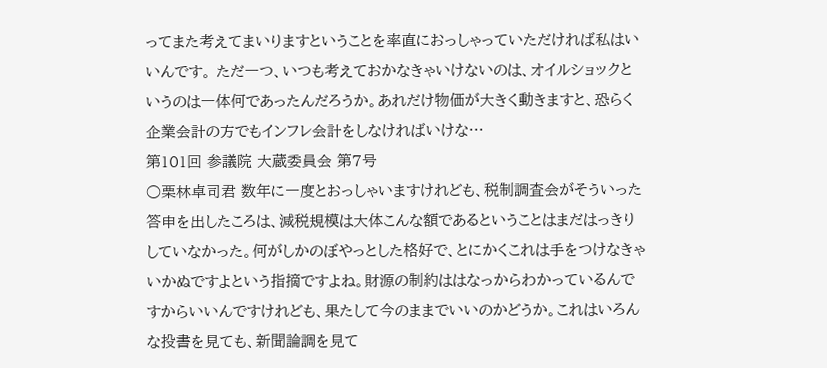ってまた考えてまいりますということを率直におっしゃっていただければ私はいいんです。 ただ一つ、いつも考えておかなきゃいけないのは、オイルショックというのは一体何であったんだろうか。あれだけ物価が大きく動きますと、恐らく企業会計の方でもインフレ会計をしなければいけな…
第101回 参議院 大蔵委員会 第7号
○栗林卓司君 数年に一度とおっしゃいますけれども、税制調査会がそういった答申を出したころは、減税規模は大体こんな額であるということはまだはっきりしていなかった。何がしかのぼやっとした格好で、とにかくこれは手をつけなきゃいかぬですよという指摘ですよね。財源の制約ははなっからわかっているんですからいいんですけれども、果たして今のままでいいのかどうか。これはいろんな投書を見ても、新聞論調を見て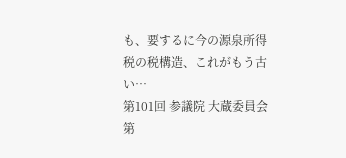も、要するに今の源泉所得税の税構造、これがもう古い…
第101回 参議院 大蔵委員会 第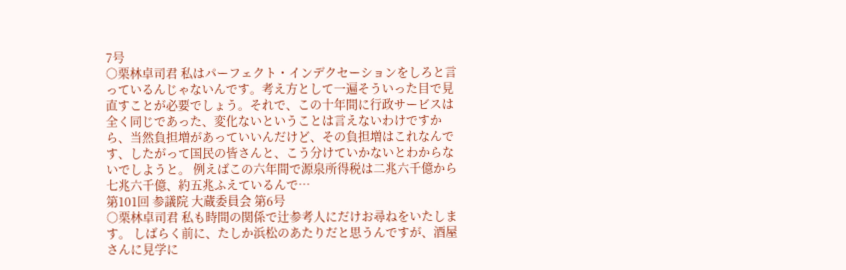7号
○栗林卓司君 私はパーフェクト・インデクセーションをしろと言っているんじゃないんです。考え方として一遍そういった目で見直すことが必要でしょう。それで、この十年間に行政サービスは全く同じであった、変化ないということは言えないわけですから、当然負担増があっていいんだけど、その負担増はこれなんです、したがって国民の皆さんと、こう分けていかないとわからないでしようと。 例えばこの六年間で源泉所得税は二兆六千億から七兆六千億、約五兆ふえているんで…
第101回 参議院 大蔵委員会 第6号
○栗林卓司君 私も時間の関係で辻参考人にだけお尋ねをいたします。 しばらく前に、たしか浜松のあたりだと思うんですが、酒屋さんに見学に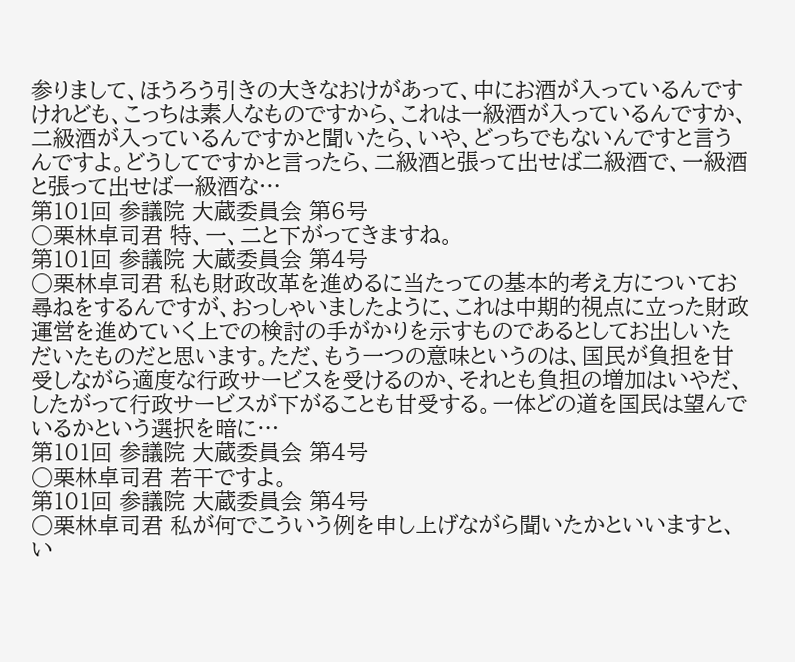参りまして、ほうろう引きの大きなおけがあって、中にお酒が入っているんですけれども、こっちは素人なものですから、これは一級酒が入っているんですか、二級酒が入っているんですかと聞いたら、いや、どっちでもないんですと言うんですよ。どうしてですかと言ったら、二級酒と張って出せば二級酒で、一級酒と張って出せば一級酒な…
第101回 参議院 大蔵委員会 第6号
○栗林卓司君 特、一、二と下がってきますね。
第101回 参議院 大蔵委員会 第4号
○栗林卓司君 私も財政改革を進めるに当たっての基本的考え方についてお尋ねをするんですが、おっしゃいましたように、これは中期的視点に立った財政運営を進めていく上での検討の手がかりを示すものであるとしてお出しいただいたものだと思います。ただ、もう一つの意味というのは、国民が負担を甘受しながら適度な行政サービスを受けるのか、それとも負担の増加はいやだ、したがって行政サービスが下がることも甘受する。一体どの道を国民は望んでいるかという選択を暗に…
第101回 参議院 大蔵委員会 第4号
○栗林卓司君 若干ですよ。
第101回 参議院 大蔵委員会 第4号
○栗林卓司君 私が何でこういう例を申し上げながら聞いたかといいますと、い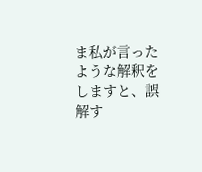ま私が言ったような解釈をしますと、誤解す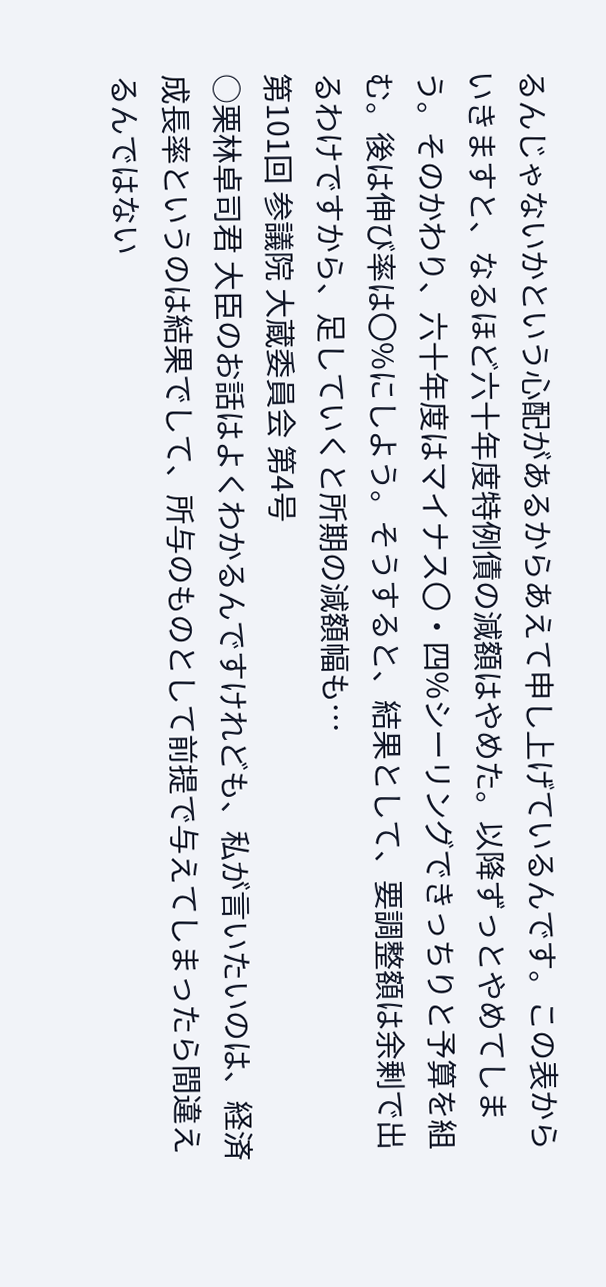るんじゃないかという心配があるからあえて申し上げているんです。この表からいきますと、なるほど六十年度特例債の減額はやめた。以降ずっとやめてしまう。そのかわり、六十年度はマイナス〇・四%シーリングできっちりと予算を組む。後は伸び率は〇%にしよう。そうすると、結果として、要調整額は余剰で出るわけですから、足していくと所期の減額幅も…
第101回 参議院 大蔵委員会 第4号
○栗林卓司君 大臣のお話はよくわかるんですけれども、私が言いたいのは、経済成長率というのは結果でして、所与のものとして前提で与えてしまったら間違えるんではない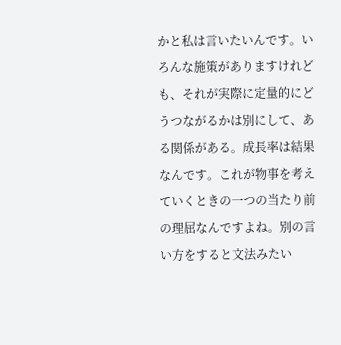かと私は言いたいんです。いろんな施策がありますけれども、それが実際に定量的にどうつながるかは別にして、ある関係がある。成長率は結果なんです。これが物事を考えていくときの一つの当たり前の理屈なんですよね。別の言い方をすると文法みたい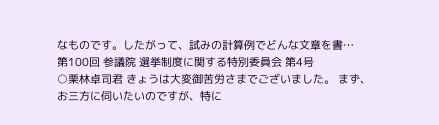なものです。したがって、試みの計算例でどんな文章を書…
第100回 参議院 選挙制度に関する特別委員会 第4号
○栗林卓司君 きょうは大変御苦労さまでございました。 まず、お三方に伺いたいのですが、特に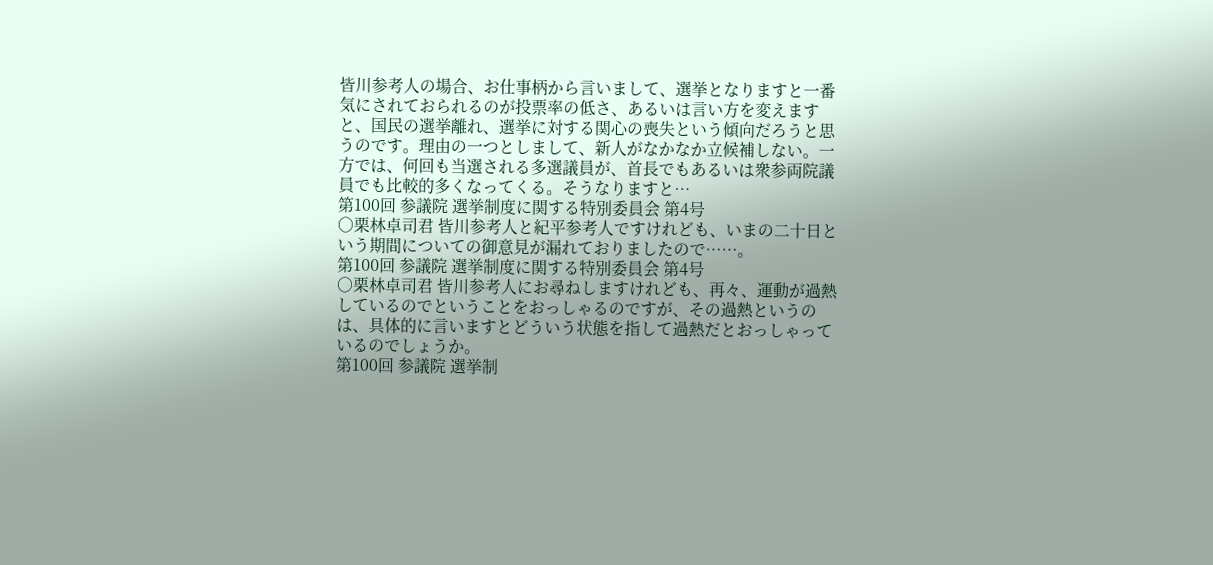皆川参考人の場合、お仕事柄から言いまして、選挙となりますと一番気にされておられるのが投票率の低さ、あるいは言い方を変えますと、国民の選挙離れ、選挙に対する関心の喪失という傾向だろうと思うのです。理由の一つとしまして、新人がなかなか立候補しない。一方では、何回も当選される多選議員が、首長でもあるいは衆参両院議員でも比較的多くなってくる。そうなりますと…
第100回 参議院 選挙制度に関する特別委員会 第4号
○栗林卓司君 皆川参考人と紀平参考人ですけれども、いまの二十日という期間についての御意見が漏れておりましたので……。
第100回 参議院 選挙制度に関する特別委員会 第4号
○栗林卓司君 皆川参考人にお尋ねしますけれども、再々、運動が過熱しているのでということをおっしゃるのですが、その過熱というのは、具体的に言いますとどういう状態を指して過熱だとおっしゃっているのでしょうか。
第100回 参議院 選挙制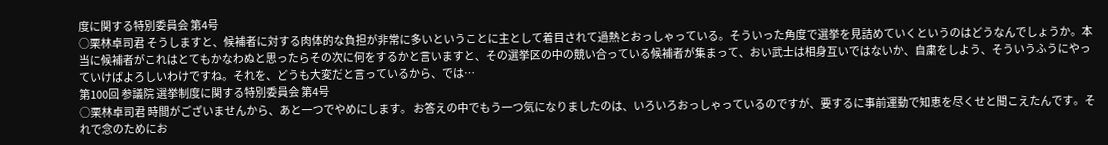度に関する特別委員会 第4号
○栗林卓司君 そうしますと、候補者に対する肉体的な負担が非常に多いということに主として着目されて過熱とおっしゃっている。そういった角度で選挙を見詰めていくというのはどうなんでしょうか。本当に候補者がこれはとてもかなわぬと思ったらその次に何をするかと言いますと、その選挙区の中の競い合っている候補者が集まって、おい武士は相身互いではないか、自粛をしよう、そういうふうにやっていけばよろしいわけですね。それを、どうも大変だと言っているから、では…
第100回 参議院 選挙制度に関する特別委員会 第4号
○栗林卓司君 時間がございませんから、あと一つでやめにします。 お答えの中でもう一つ気になりましたのは、いろいろおっしゃっているのですが、要するに事前運動で知恵を尽くせと聞こえたんです。それで念のためにお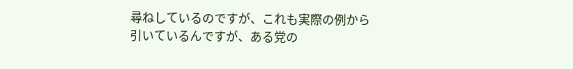尋ねしているのですが、これも実際の例から引いているんですが、ある党の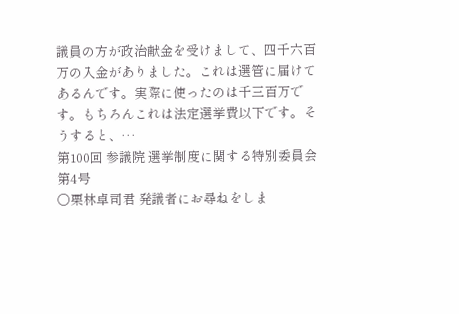議員の方が政治献金を受けまして、四千六百万の入金がありました。これは選管に届けてあるんです。実際に使ったのは千三百万です。もちろんこれは法定選挙費以下です。そうすると、…
第100回 参議院 選挙制度に関する特別委員会 第4号
○栗林卓司君 発議者にお尋ねをしま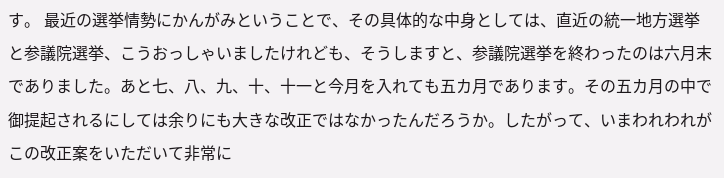す。 最近の選挙情勢にかんがみということで、その具体的な中身としては、直近の統一地方選挙と参議院選挙、こうおっしゃいましたけれども、そうしますと、参議院選挙を終わったのは六月末でありました。あと七、八、九、十、十一と今月を入れても五カ月であります。その五カ月の中で御提起されるにしては余りにも大きな改正ではなかったんだろうか。したがって、いまわれわれがこの改正案をいただいて非常に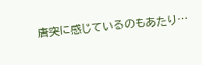唐突に感じているのもあたり…